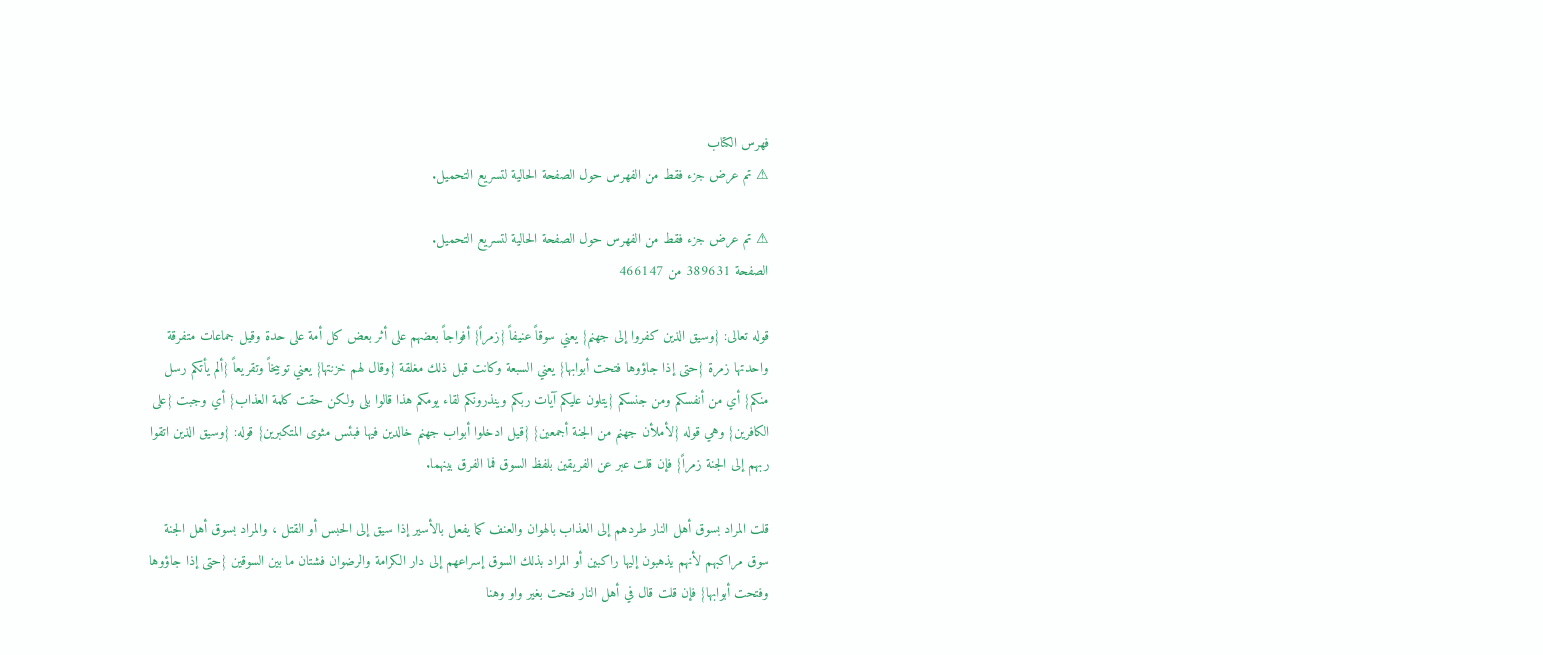فهرس الكتاب
⚠ تم عرض جزء فقط من الفهرس حول الصفحة الحالية لتسريع التحميل.

⚠ تم عرض جزء فقط من الفهرس حول الصفحة الحالية لتسريع التحميل.
الصفحة 389631 من 466147

قوله تعالى: {وسيق الذين كفروا إلى جهنم} يعني سوقاً عنيفاً {زمراً} أفواجاً بعضهم على أثر بعض كل أمة على حدة وقيل جماعات متفرقة واحدتها زمرة {حتى إذا جاؤوها فتحت أبوابها} يعني السبعة وكانت قبل ذلك مغلقة {وقال لهم خزنتها} يعني توبيخاً وتقريعاً {ألم يأتكم رسل منكم} أي من أنفسكم ومن جنسكم {يتلون عليكم آيات ربكم وينذرونكم لقاء يومكم هذا قالوا بلى ولكن حقت كلمة العذاب} أي وجبت {على الكافرين} وهي قوله {لأملأن جهنم من الجنة أجمعين} {قيل ادخلوا أبواب جهنم خالدين فيها فبئس مثوى المتكبرين} قوله: {وسيق الذين اتقوا ربهم إلى الجنة زمراً} فإن قلت عبر عن الفريقين بلفظ السوق فما الفرق بينهما.

قلت المراد بسوق أهل النار طردهم إلى العذاب بالهوان والعنف كما يفعل بالأسير إذا سيق إلى الحبس أو القتل ، والمراد بسوق أهل الجنة سوق مراكبهم لأنهم يذهبون إليها راكبين أو المراد بذلك السوق إسراعهم إلى دار الكرامة والرضوان فشتان ما بين السوقين {حتى إذا جاؤوها وفتحت أبوابها} فإن قلت قال في أهل النار فتحت بغير واو وهنا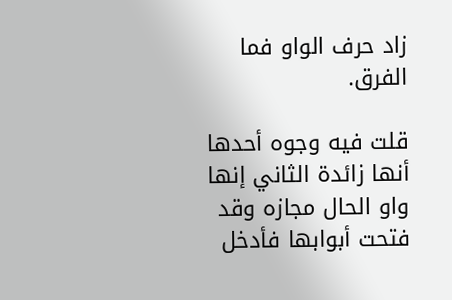زاد حرف الواو فما الفرق.

قلت فيه وجوه أحدها أنها زائدة الثاني إنها واو الحال مجازه وقد فتحت أبوابها فأدخل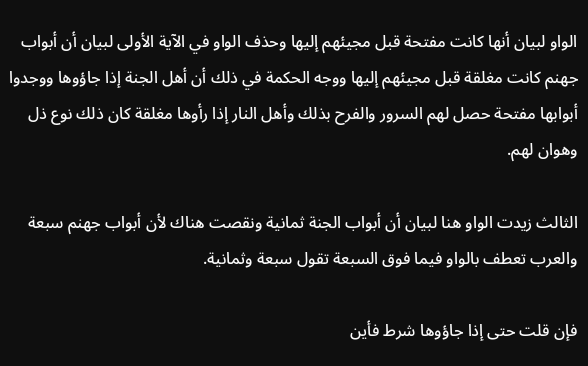الواو لبيان أنها كانت مفتحة قبل مجيئهم إليها وحذف الواو في الآية الأولى لبيان أن أبواب جهنم كانت مغلقة قبل مجيئهم إليها ووجه الحكمة في ذلك أن أهل الجنة إذا جاؤوها ووجدوا أبوابها مفتحة حصل لهم السرور والفرح بذلك وأهل النار إذا رأوها مغلقة كان ذلك نوع ذل وهوان لهم.

الثالث زيدت الواو هنا لبيان أن أبواب الجنة ثمانية ونقصت هناك لأن أبواب جهنم سبعة والعرب تعطف بالواو فيما فوق السبعة تقول سبعة وثمانية.

فإن قلت حتى إذا جاؤوها شرط فأين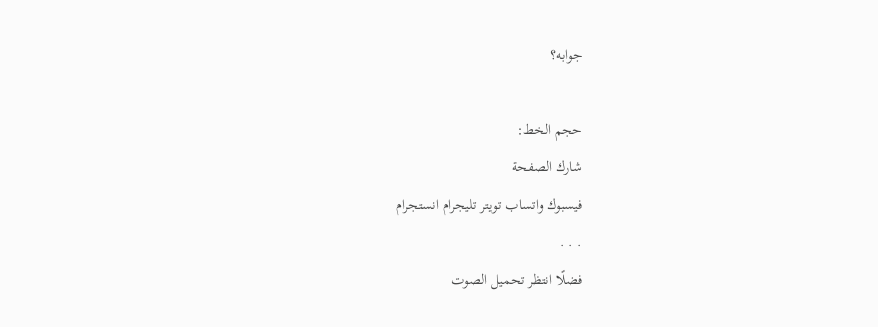جوابه؟

حجم الخط:
شارك الصفحة
فيسبوك واتساب تويتر تليجرام انستجرام
. . .
فضلًا انتظر تحميل الصوت